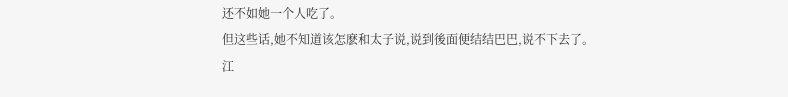还不如她一个人吃了。
但这些话,她不知道该怎麽和太子说,说到後面便结结巴巴,说不下去了。
江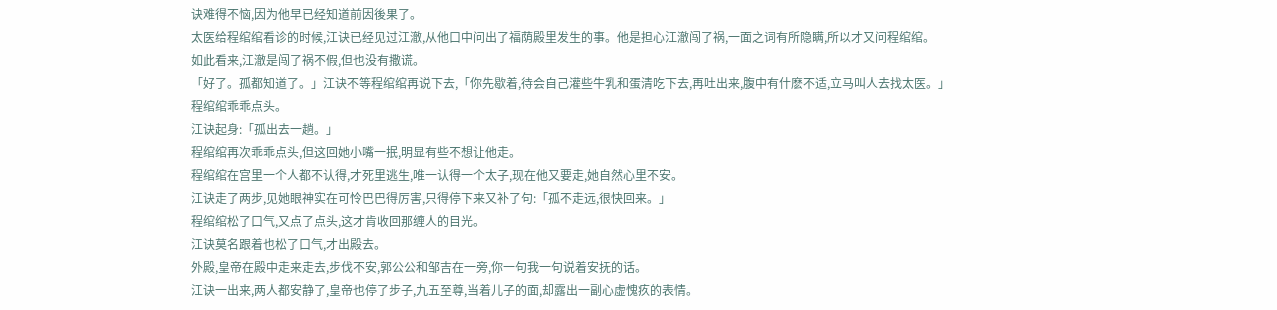诀难得不恼,因为他早已经知道前因後果了。
太医给程绾绾看诊的时候,江诀已经见过江澈,从他口中问出了福荫殿里发生的事。他是担心江澈闯了祸,一面之词有所隐瞒,所以才又问程绾绾。
如此看来,江澈是闯了祸不假,但也没有撒谎。
「好了。孤都知道了。」江诀不等程绾绾再说下去,「你先歇着,待会自己灌些牛乳和蛋清吃下去,再吐出来,腹中有什麽不适,立马叫人去找太医。」
程绾绾乖乖点头。
江诀起身:「孤出去一趟。」
程绾绾再次乖乖点头,但这回她小嘴一抿,明显有些不想让他走。
程绾绾在宫里一个人都不认得,才死里逃生,唯一认得一个太子,现在他又要走,她自然心里不安。
江诀走了两步,见她眼神实在可怜巴巴得厉害,只得停下来又补了句:「孤不走远,很快回来。」
程绾绾松了口气,又点了点头,这才肯收回那缠人的目光。
江诀莫名跟着也松了口气,才出殿去。
外殿,皇帝在殿中走来走去,步伐不安,郭公公和邹吉在一旁,你一句我一句说着安抚的话。
江诀一出来,两人都安静了,皇帝也停了步子,九五至尊,当着儿子的面,却露出一副心虚愧疚的表情。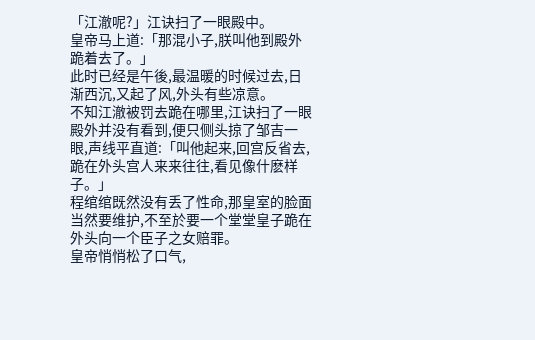「江澈呢?」江诀扫了一眼殿中。
皇帝马上道:「那混小子,朕叫他到殿外跪着去了。」
此时已经是午後,最温暖的时候过去,日渐西沉,又起了风,外头有些凉意。
不知江澈被罚去跪在哪里,江诀扫了一眼殿外并没有看到,便只侧头掠了邹吉一眼,声线平直道:「叫他起来,回宫反省去,跪在外头宫人来来往往,看见像什麽样子。」
程绾绾既然没有丢了性命,那皇室的脸面当然要维护,不至於要一个堂堂皇子跪在外头向一个臣子之女赔罪。
皇帝悄悄松了口气,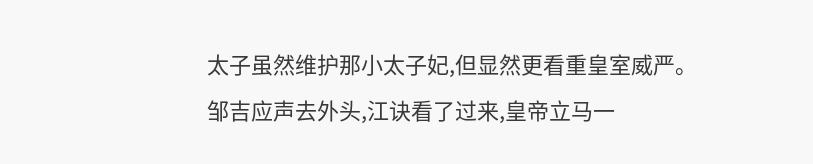太子虽然维护那小太子妃,但显然更看重皇室威严。
邹吉应声去外头,江诀看了过来,皇帝立马一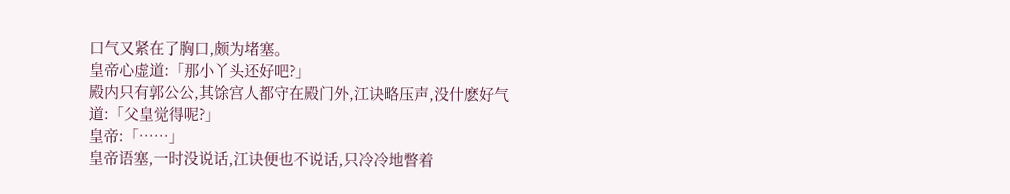口气又紧在了胸口,颇为堵塞。
皇帝心虚道:「那小丫头还好吧?」
殿内只有郭公公,其馀宫人都守在殿门外,江诀略压声,没什麽好气道:「父皇觉得呢?」
皇帝:「……」
皇帝语塞,一时没说话,江诀便也不说话,只冷冷地瞥着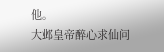他。
大邺皇帝醉心求仙问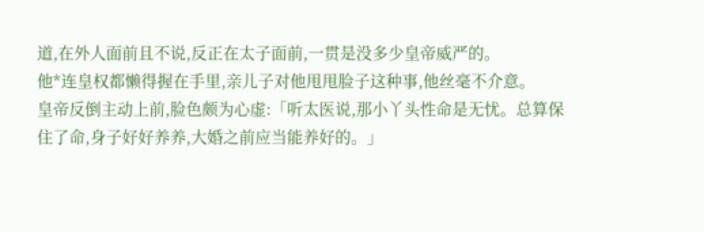道,在外人面前且不说,反正在太子面前,一贯是没多少皇帝威严的。
他*连皇权都懒得握在手里,亲儿子对他甩甩脸子这种事,他丝毫不介意。
皇帝反倒主动上前,脸色颇为心虚:「听太医说,那小丫头性命是无忧。总算保住了命,身子好好养养,大婚之前应当能养好的。」